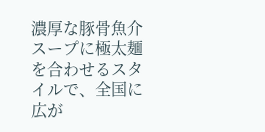濃厚な豚骨魚介スープに極太麺を合わせるスタイルで、全国に広が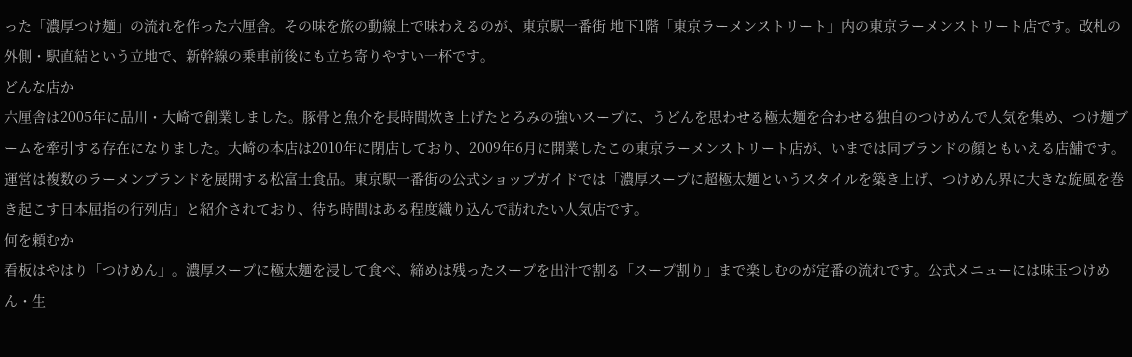った「濃厚つけ麺」の流れを作った六厘舎。その味を旅の動線上で味わえるのが、東京駅一番街 地下1階「東京ラーメンストリート」内の東京ラーメンストリート店です。改札の外側・駅直結という立地で、新幹線の乗車前後にも立ち寄りやすい一杯です。
どんな店か
六厘舎は2005年に品川・大崎で創業しました。豚骨と魚介を長時間炊き上げたとろみの強いスープに、うどんを思わせる極太麺を合わせる独自のつけめんで人気を集め、つけ麺ブームを牽引する存在になりました。大崎の本店は2010年に閉店しており、2009年6月に開業したこの東京ラーメンストリート店が、いまでは同ブランドの顔ともいえる店舗です。
運営は複数のラーメンブランドを展開する松富士食品。東京駅一番街の公式ショップガイドでは「濃厚スープに超極太麺というスタイルを築き上げ、つけめん界に大きな旋風を巻き起こす日本屈指の行列店」と紹介されており、待ち時間はある程度織り込んで訪れたい人気店です。
何を頼むか
看板はやはり「つけめん」。濃厚スープに極太麺を浸して食べ、締めは残ったスープを出汁で割る「スープ割り」まで楽しむのが定番の流れです。公式メニューには味玉つけめん・生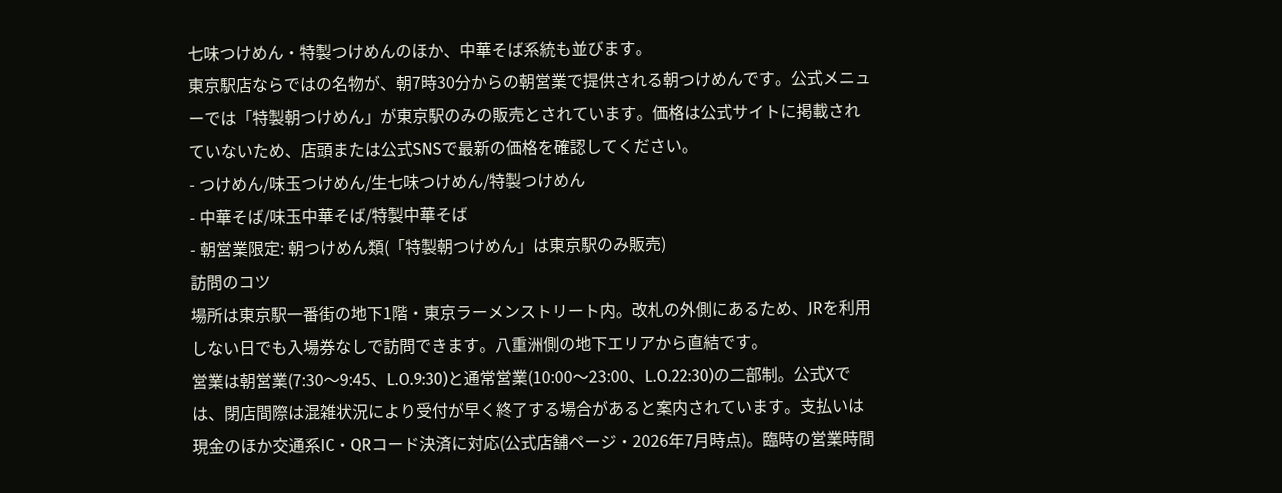七味つけめん・特製つけめんのほか、中華そば系統も並びます。
東京駅店ならではの名物が、朝7時30分からの朝営業で提供される朝つけめんです。公式メニューでは「特製朝つけめん」が東京駅のみの販売とされています。価格は公式サイトに掲載されていないため、店頭または公式SNSで最新の価格を確認してください。
- つけめん/味玉つけめん/生七味つけめん/特製つけめん
- 中華そば/味玉中華そば/特製中華そば
- 朝営業限定: 朝つけめん類(「特製朝つけめん」は東京駅のみ販売)
訪問のコツ
場所は東京駅一番街の地下1階・東京ラーメンストリート内。改札の外側にあるため、JRを利用しない日でも入場券なしで訪問できます。八重洲側の地下エリアから直結です。
営業は朝営業(7:30〜9:45、L.O.9:30)と通常営業(10:00〜23:00、L.O.22:30)の二部制。公式Xでは、閉店間際は混雑状況により受付が早く終了する場合があると案内されています。支払いは現金のほか交通系IC・QRコード決済に対応(公式店舗ページ・2026年7月時点)。臨時の営業時間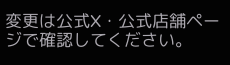変更は公式X・公式店舗ページで確認してください。